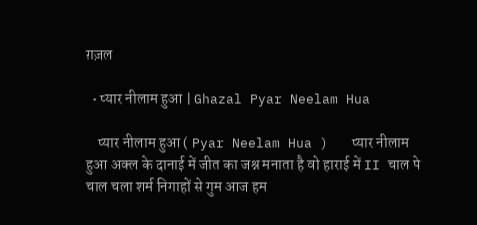ग़ज़ल

  • प्यार नीलाम हुआ | Ghazal Pyar Neelam Hua

    प्यार नीलाम हुआ ( Pyar Neelam Hua )   प्यार नीलाम हुआ अक्ल के दानाई में जीत का जश्न मनाता है वो हाराई में II चाल पे चाल चला शर्म निगाहों से गुम आज हम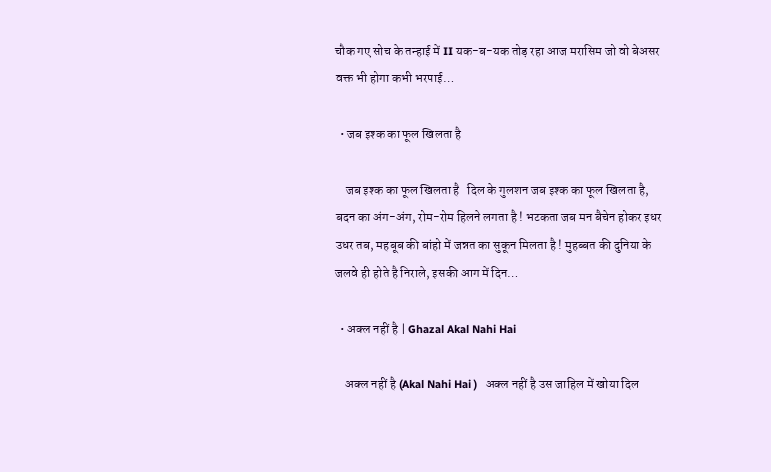चौक गए सोच के तन्हाई में II यक-ब-यक तोड़ रहा आज मरासिम जो वो बेअसर वक्त भी होगा कभी भरपाई…

  • जब इश्क का फूल खिलता है

    जब इश्क का फूल खिलता है   दिल के गुलशन जब इश्क का फूल खिलता है, बदन का अंग-अंग, रोम-रोम हिलने लगता है ! भटकता जब मन बैचेन होकर इधर उधर तब, महबूब की बांहो में जन्नत का सुकून मिलता है ! मुहब्बत की दुनिया के जलवे ही होते है निराले, इसकी आग में दिन…

  • अक्ल नहीं है | Ghazal Akal Nahi Hai

    अक्ल नहीं है (Akal Nahi Hai )   अक्ल नहीं है उस जाहिल में खोया दिल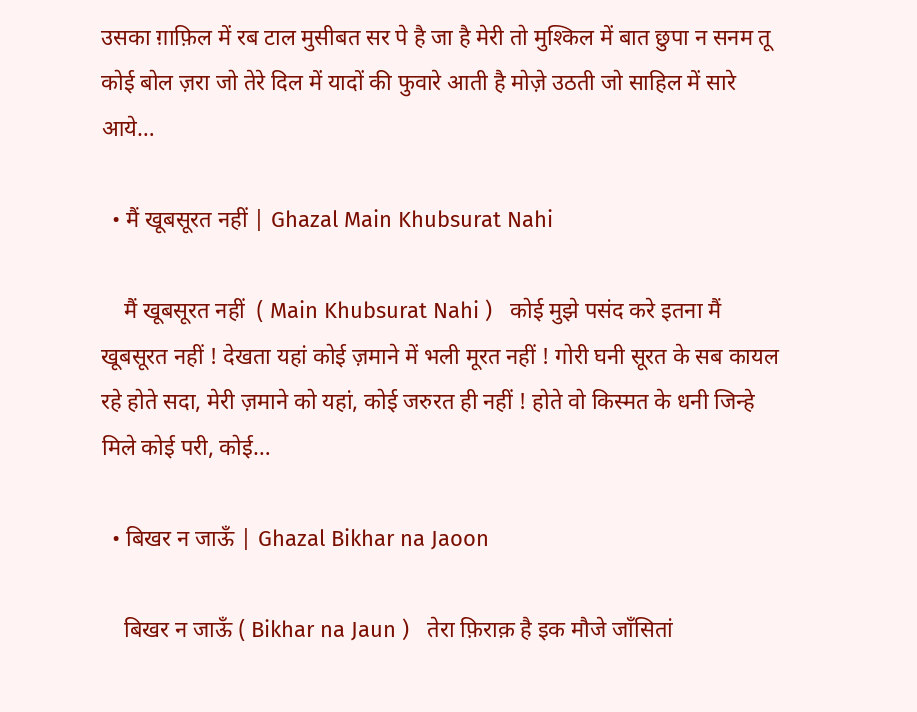उसका ग़ाफ़िल में रब टाल मुसीबत सर पे है जा है मेरी तो मुश्किल में बात छुपा न सनम तू कोई बोल ज़रा जो तेरे दिल में यादों की फुवारे आती है मोज़े उठती जो साहिल में सारे आये…

  • मैं खूबसूरत नहीं | Ghazal Main Khubsurat Nahi

    मैं खूबसूरत नहीं  ( Main Khubsurat Nahi )   कोई मुझे पसंद करे इतना मैं खूबसूरत नहीं ! देखता यहां कोई ज़माने में भली मूरत नहीं ! गोरी घनी सूरत के सब कायल रहे होते सदा, मेरी ज़माने को यहां, कोई जरुरत ही नहीं ! होते वो किस्मत के धनी जिन्हे मिले कोई परी, कोई…

  • बिखर न जाऊँ | Ghazal Bikhar na Jaoon

    बिखर न जाऊँ ( Bikhar na Jaun )   तेरा फ़िराक़ है इक मौजे जाँसितां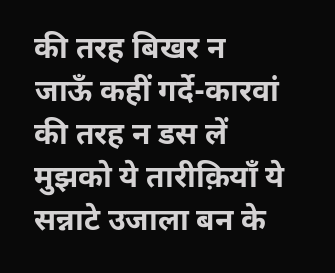की तरह बिखर न जाऊँ कहीं गर्दे-कारवां की तरह न डस लें मुझको ये तारीक़ियाँ ये सन्नाटे उजाला बन के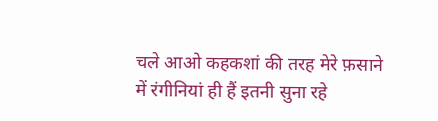चले आओ कहकशां की तरह मेरे फ़साने में रंगीनियां ही हैं इतनी सुना रहे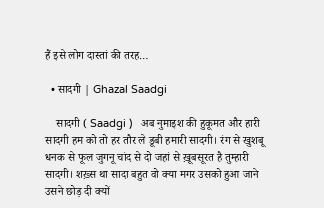हैं इसे लोग दास्तां की तरह…

  • सादगी | Ghazal Saadgi

    सादगी ( Saadgi )   अब नुमाइश की हुकूमत और हारी सादगी हम को तो हर तौर ले डूबी हमारी सादगी। रंग से खुशबू धनक से फूल जुगनू चांद से दो जहां से ख़ूबसूरत है तुम्हारी सादगी। शख़्स था सादा बहुत वो क्या मगर उसको हुआ जाने उसने छोड़ दी क्यों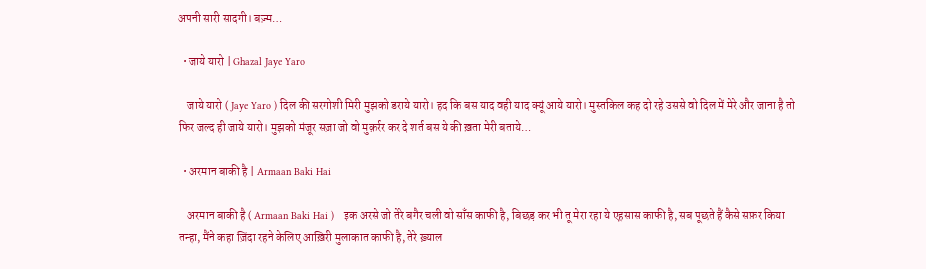अपनी सारी सादगी। बज़्म…

  • जाये यारो | Ghazal Jaye Yaro

    जाये यारो ( Jaye Yaro ) दिल की सरगोशी मिरी मुझको डराये यारो। हद कि बस याद वही याद क्यूं आये यारो। मुस्तकिल कह दो रहे उससे वो दिल में मेरे और जाना है तो फिर जल्द ही जाये यारो। मुझको मंजूर सज़ा जो वो मुक़र्रर कर दे शर्त बस ये की ख़ता मेरी बताये…

  • अरमान बाकी है | Armaan Baki Hai

    अरमान बाकी है ( Armaan Baki Hai )   इक अरसे जो तेरे बगैर चली वो साँस काफी है, बिछड़ कर भी तू मेरा रहा ये एहसास काफी है, सब पूछते हैं कैसे सफ़र किया तन्हा, मैंने कहा ज़िंदा रहने केलिए आख़िरी मुलाकात काफी है, तेरे ख़्याल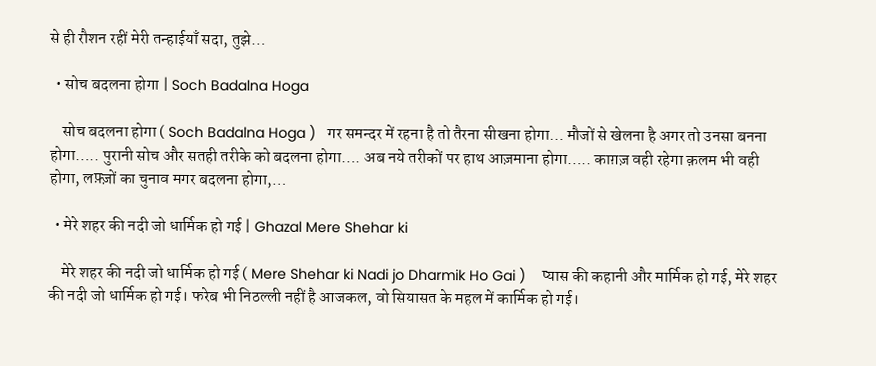से ही रौशन रहीं मेरी तन्हाईयाँ सदा, तुझे…

  • सोच बदलना होगा | Soch Badalna Hoga

    सोच बदलना होगा ( Soch Badalna Hoga )   गर समन्दर में रहना है तो तैरना सीखना होगा… मौजों से खेलना है अगर तो उनसा बनना होगा….. पुरानी सोच और सतही तरीके को बदलना होगा…. अब नये तरीकों पर हाथ आज़माना होगा….. काग़ज़ वही रहेगा क़लम भी वही होगा, लफ़्ज़ों का चुनाव मगर बदलना होगा,…

  • मेरे शहर की नदी जो धार्मिक हो गई | Ghazal Mere Shehar ki

    मेरे शहर की नदी जो धार्मिक हो गई ( Mere Shehar ki Nadi jo Dharmik Ho Gai )    प्यास की कहानी और मार्मिक हो गई, मेरे शहर की नदी जो धार्मिक हो गई। फरेब भी निठल्ली नहीं है आजकल, वो सियासत के महल में कार्मिक हो गई।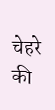चेहरे की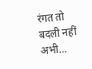रंगत तो बदली नहीं अभी…